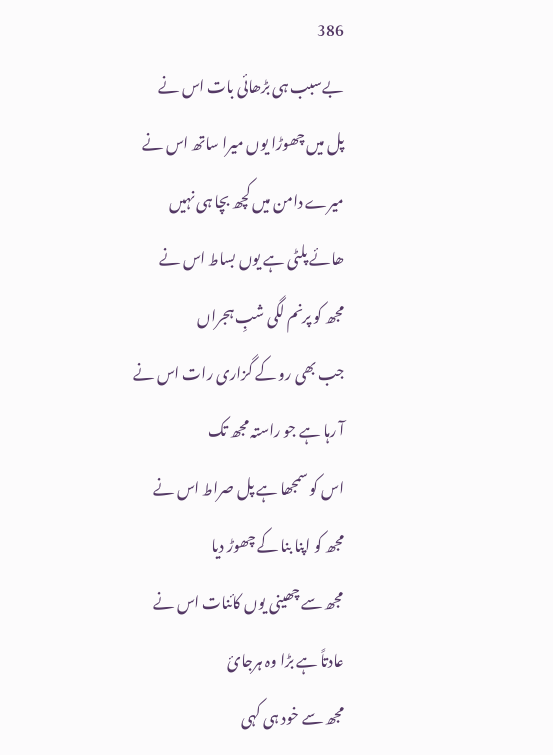386
بےسبب ہی بڑھائی بات اس نے
پل میں چھوڑا یوں میرا ساتھ اس نے
میرے دامن میں کچھ بچا ہی نہیں
ھائے پلٹی ہے یوں بساط اس نے
مجھ کو پرنم لگی شبِ ہجراں
جب بھی رو کے گزاری رات اس نے
آ رہا ہے جو راستہ مجھ تک
اس کو سمجھا ہے پل صراط اس نے
مجھ کو اپنا بنا کے چھوڑ دیا
مجھ سے چھینی یوں کائنات اس نے
عادتاً ہے بڑا وہ ہرجائ
مجھ سے خود ہی کہی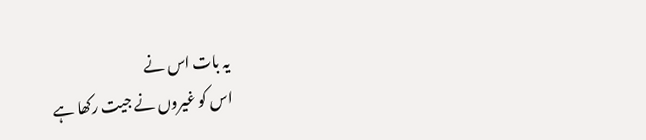یہ بات اس نے
اس کو غیروں نے جیت رکھا ہے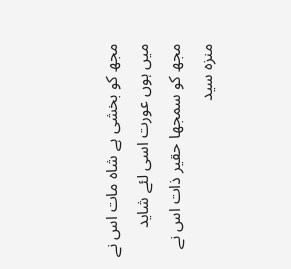مجھ کو بخشی ہے شاہ مات اس نے
میں ہوں عورت اسی لئے شاید
مجھ کو سمجھا حقیر ذات اس نے
منزہ سید